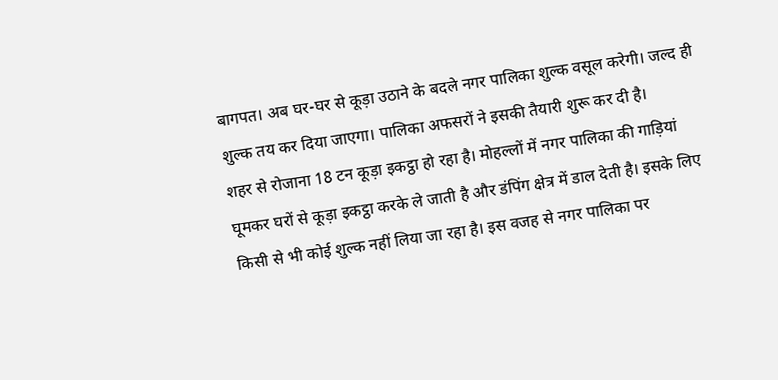बागपत। अब घर-घर से कूड़ा उठाने के बदले नगर पालिका शुल्क वसूल करेगी। जल्द ही शुल्क तय कर दिया जाएगा। पालिका अफसरों ने इसकी तैयारी शुरू कर दी है।
शहर से रोजाना 18 टन कूड़ा इकट्ठा हो रहा है। मोहल्लों में नगर पालिका की गाड़ियां घूमकर घरों से कूड़ा इकट्ठा करके ले जाती है और डंपिंग क्षेत्र में डाल देती है। इसके लिए किसी से भी कोई शुल्क नहीं लिया जा रहा है। इस वजह से नगर पालिका पर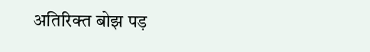अतिरिक्त बोझ पड़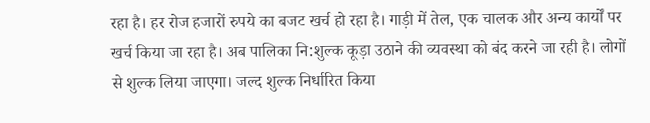रहा है। हर रोज हजारों रुपये का बजट खर्च हो रहा है। गाड़ी में तेल, एक चालक और अन्य कार्यों पर खर्च किया जा रहा है। अब पालिका नि:शुल्क कूड़ा उठाने की व्यवस्था को बंद करने जा रही है। लोगों से शुल्क लिया जाएगा। जल्द शुल्क निर्धारित किया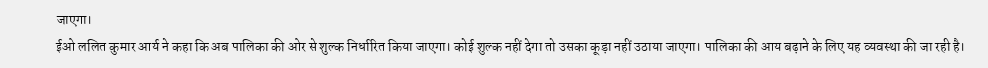जाएगा।
ईओ ललित कुमार आर्य ने कहा कि अब पालिका की ओर से शुल्क निर्धारित किया जाएगा। कोई शुल्क नहीं देगा तो उसका कूड़ा नहीं उठाया जाएगा। पालिका की आय बढ़ाने के लिए यह व्यवस्था की जा रही है।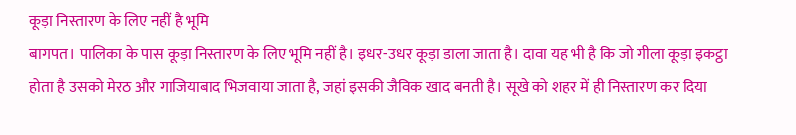कूड़ा निस्तारण के लिए नहीं है भूमि
बागपत। पालिका के पास कूड़ा निस्तारण के लिए भूमि नहीं है। इधर-उधर कूड़ा डाला जाता है। दावा यह भी है कि जो गीला कूड़ा इकट्ठा होता है उसको मेरठ और गाजियाबाद भिजवाया जाता है, जहां इसकी जैविक खाद बनती है। सूखे को शहर में ही निस्तारण कर दिया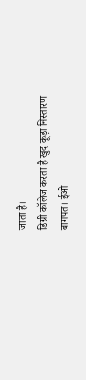जाता है।
डिग्री कॉलेज करता है खुद कूड़ा निस्तारण
बागपत। ईओ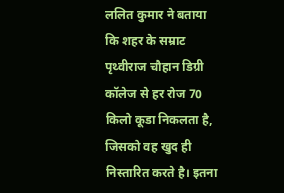ललित कुमार ने बताया कि शहर के सम्राट पृथ्वीराज चौहान डिग्री कॉलेज से हर रोज 70 किलो कूडा निकलता है, जिसको वह खुद ही निस्तारित करते है। इतना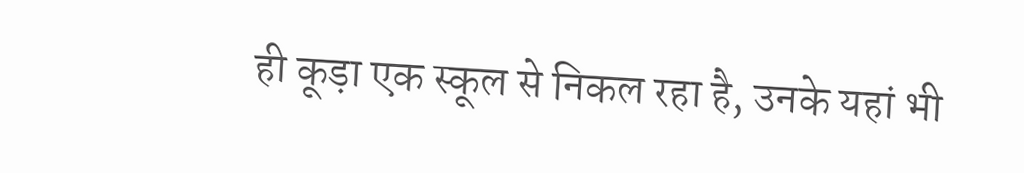ही कूड़ा एक स्कूल से निकल रहा है, उनके यहां भी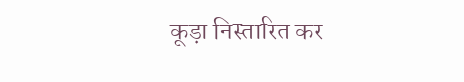कूड़ा निस्तारित कर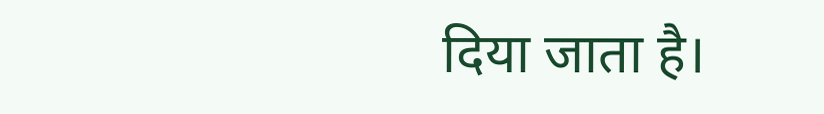दिया जाता है।